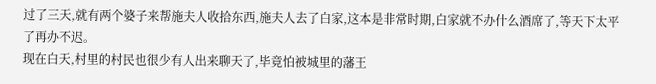过了三天,就有两个婆子来帮施夫人收拾东西,施夫人去了白家,这本是非常时期,白家就不办什么酒席了,等天下太平了再办不迟。
现在白天,村里的村民也很少有人出来聊天了,毕竟怕被城里的藩王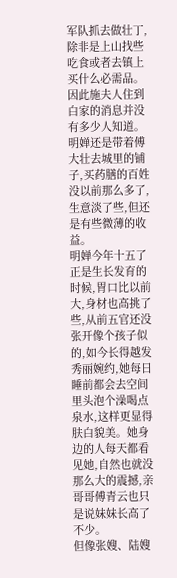军队抓去做壮丁,除非是上山找些吃食或者去镇上买什么必需品。因此施夫人住到白家的消息并没有多少人知道。
明婵还是带着傅大壮去城里的铺子,买药膳的百姓没以前那么多了,生意淡了些,但还是有些微薄的收益。
明婵今年十五了正是生长发育的时候,胃口比以前大,身材也高挑了些,从前五官还没张开像个孩子似的,如今长得越发秀丽婉约,她每日睡前都会去空间里头泡个澡喝点泉水,这样更显得肤白貌美。她身边的人每天都看见她,自然也就没那么大的震撼,亲哥哥傅青云也只是说妹妹长高了不少。
但像张嫂、陆嫂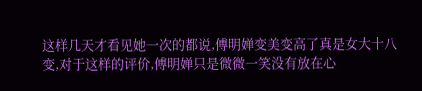这样几天才看见她一次的都说,傅明婵变美变高了真是女大十八变,对于这样的评价,傅明婵只是微微一笑没有放在心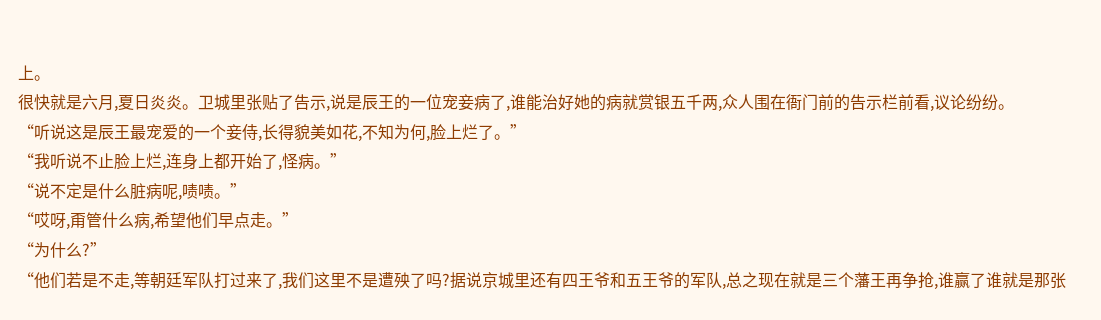上。
很快就是六月,夏日炎炎。卫城里张贴了告示,说是辰王的一位宠妾病了,谁能治好她的病就赏银五千两,众人围在衙门前的告示栏前看,议论纷纷。
“听说这是辰王最宠爱的一个妾侍,长得貌美如花,不知为何,脸上烂了。”
“我听说不止脸上烂,连身上都开始了,怪病。”
“说不定是什么脏病呢,啧啧。”
“哎呀,甭管什么病,希望他们早点走。”
“为什么?”
“他们若是不走,等朝廷军队打过来了,我们这里不是遭殃了吗?据说京城里还有四王爷和五王爷的军队,总之现在就是三个藩王再争抢,谁赢了谁就是那张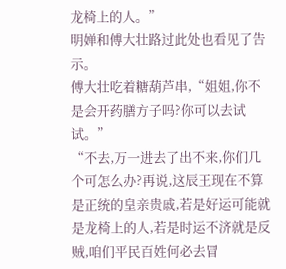龙椅上的人。”
明婵和傅大壮路过此处也看见了告示。
傅大壮吃着糖葫芦串,“姐姐,你不是会开药膳方子吗?你可以去试试。”
“不去,万一进去了出不来,你们几个可怎么办?再说,这辰王现在不算是正统的皇亲贵戚,若是好运可能就是龙椅上的人,若是时运不济就是反贼,咱们平民百姓何必去冒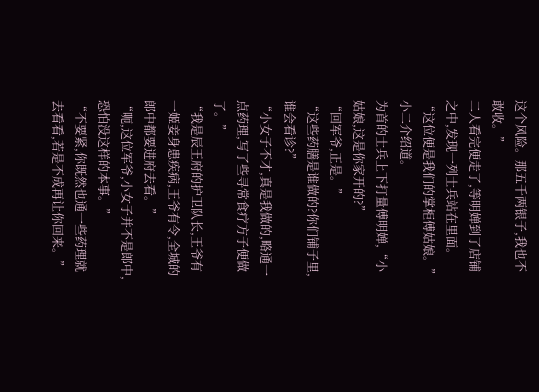这个风险。那五千两银子,我也不敢收。”
二人看完便走了,等明婵到了店铺之中,发现一列士兵站在里面。
“这位便是我们的掌柜傅姑娘。”小二介绍道。
为首的士兵上下打量傅明婵,“小姑娘,这是你家开的?”
“回军爷,正是。”
“这些药膳是谁做的?你们铺子里,谁会看诊?”
“小女子不才,真是我做的,略通一点药理,写了些寻常食疗方子便做了。”
“我是辰王府的护卫队长,王爷有一姬妾身患疾病,王爷有令,全城的郎中都要进府去看。”
“呃,这位军爷,小女子并不是郎中,恐怕没这样的本事。”
“不要紧,你既然也通一些药理就去看看,若是不成再让你回来。”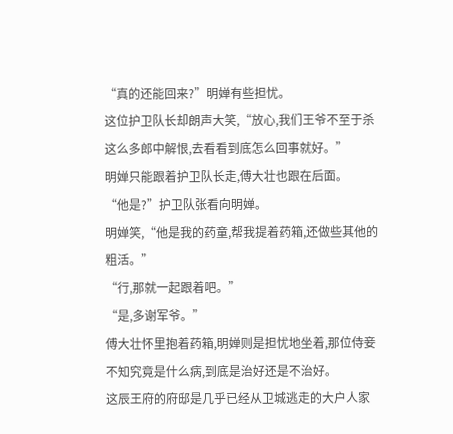“真的还能回来?”明婵有些担忧。
这位护卫队长却朗声大笑,“放心,我们王爷不至于杀这么多郎中解恨,去看看到底怎么回事就好。”
明婵只能跟着护卫队长走,傅大壮也跟在后面。
“他是?”护卫队张看向明婵。
明婵笑,“他是我的药童,帮我提着药箱,还做些其他的粗活。”
“行,那就一起跟着吧。”
“是,多谢军爷。”
傅大壮怀里抱着药箱,明婵则是担忧地坐着,那位侍妾不知究竟是什么病,到底是治好还是不治好。
这辰王府的府邸是几乎已经从卫城逃走的大户人家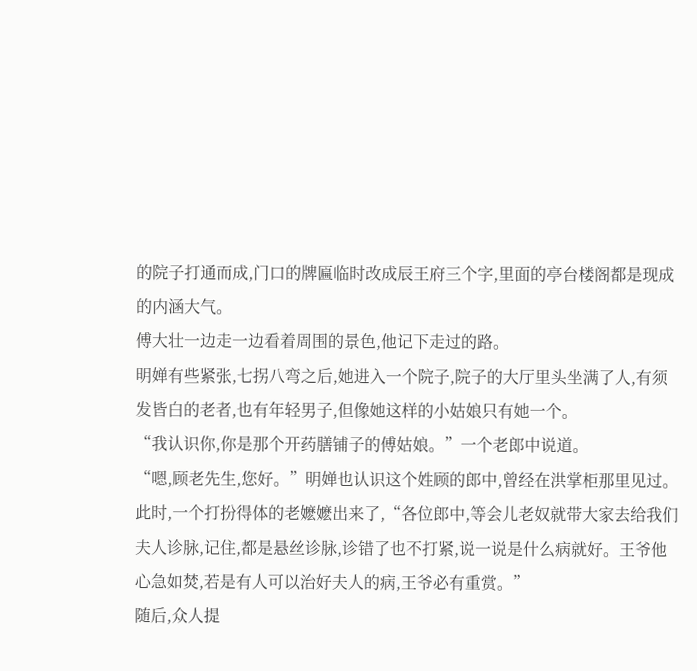的院子打通而成,门口的牌匾临时改成辰王府三个字,里面的亭台楼阁都是现成的内涵大气。
傅大壮一边走一边看着周围的景色,他记下走过的路。
明婵有些紧张,七拐八弯之后,她进入一个院子,院子的大厅里头坐满了人,有须发皆白的老者,也有年轻男子,但像她这样的小姑娘只有她一个。
“我认识你,你是那个开药膳铺子的傅姑娘。”一个老郎中说道。
“嗯,顾老先生,您好。”明婵也认识这个姓顾的郎中,曾经在洪掌柜那里见过。
此时,一个打扮得体的老嬷嬷出来了,“各位郎中,等会儿老奴就带大家去给我们夫人诊脉,记住,都是悬丝诊脉,诊错了也不打紧,说一说是什么病就好。王爷他心急如焚,若是有人可以治好夫人的病,王爷必有重赏。”
随后,众人提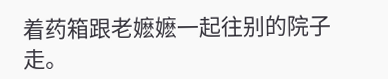着药箱跟老嬷嬷一起往别的院子走。